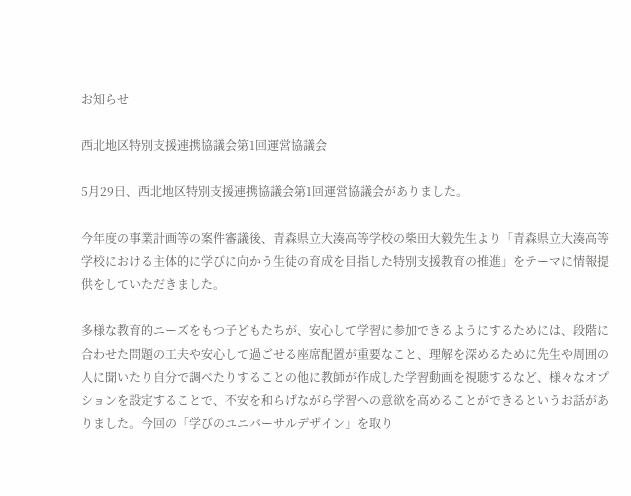お知らせ

西北地区特別支援連携協議会第1回運営協議会

5月29日、西北地区特別支援連携協議会第1回運営協議会がありました。

今年度の事業計画等の案件審議後、青森県立大湊高等学校の柴田大毅先生より「青森県立大湊高等学校における主体的に学びに向かう生徒の育成を目指した特別支援教育の推進」をテーマに情報提供をしていただきました。

多様な教育的ニーズをもつ子どもたちが、安心して学習に参加できるようにするためには、段階に合わせた問題の工夫や安心して過ごせる座席配置が重要なこと、理解を深めるために先生や周囲の人に聞いたり自分で調べたりすることの他に教師が作成した学習動画を視聴するなど、様々なオプションを設定することで、不安を和らげながら学習への意欲を高めることができるというお話がありました。今回の「学びのユニバーサルデザイン」を取り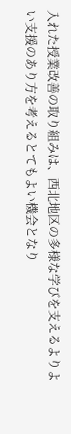入れた授業改善の取り組みは、西北地区の多様な学びを支えるよりよい支援のあり方を考えるとてもよい機会となり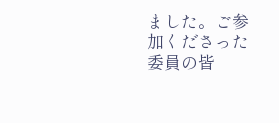ました。ご参加くださった委員の皆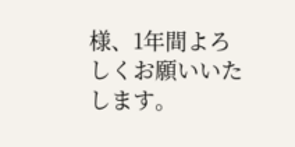様、1年間よろしくお願いいたします。